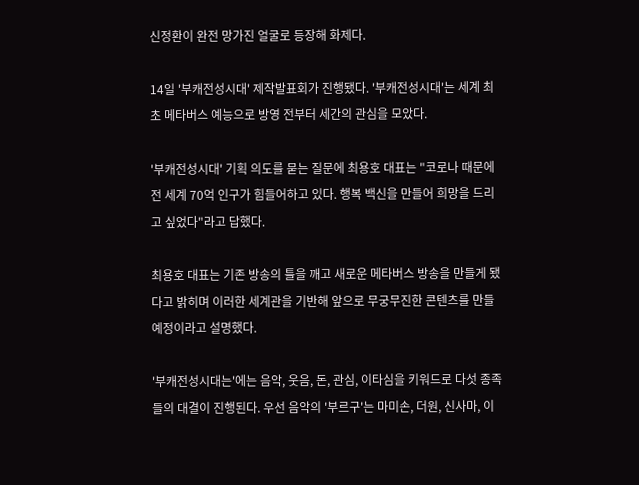신정환이 완전 망가진 얼굴로 등장해 화제다.

14일 '부캐전성시대' 제작발표회가 진행됐다. '부캐전성시대'는 세계 최초 메타버스 예능으로 방영 전부터 세간의 관심을 모았다.

'부캐전성시대' 기획 의도를 묻는 질문에 최용호 대표는 "코로나 때문에 전 세계 70억 인구가 힘들어하고 있다. 행복 백신을 만들어 희망을 드리고 싶었다"라고 답했다.

최용호 대표는 기존 방송의 틀을 깨고 새로운 메타버스 방송을 만들게 됐다고 밝히며 이러한 세계관을 기반해 앞으로 무궁무진한 콘텐츠를 만들 예정이라고 설명했다.

'부캐전성시대는'에는 음악, 웃음, 돈, 관심, 이타심을 키워드로 다섯 종족들의 대결이 진행된다. 우선 음악의 '부르구'는 마미손, 더원, 신사마, 이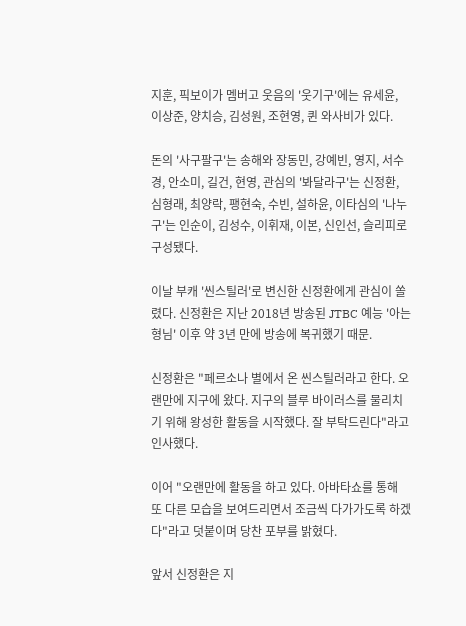지훈, 픽보이가 멤버고 웃음의 '웃기구'에는 유세윤, 이상준, 양치승, 김성원, 조현영, 퀸 와사비가 있다.

돈의 '사구팔구'는 송해와 장동민, 강예빈, 영지, 서수경, 안소미, 길건, 현영, 관심의 '봐달라구'는 신정환, 심형래, 최양락, 팽현숙, 수빈, 설하윤, 이타심의 '나누구'는 인순이, 김성수, 이휘재, 이본, 신인선, 슬리피로 구성됐다.

이날 부캐 '씬스틸러'로 변신한 신정환에게 관심이 쏠렸다. 신정환은 지난 2018년 방송된 JTBC 예능 '아는 형님' 이후 약 3년 만에 방송에 복귀했기 때문.

신정환은 "페르소나 별에서 온 씬스틸러라고 한다. 오랜만에 지구에 왔다. 지구의 블루 바이러스를 물리치기 위해 왕성한 활동을 시작했다. 잘 부탁드린다"라고 인사했다.

이어 "오랜만에 활동을 하고 있다. 아바타쇼를 통해 또 다른 모습을 보여드리면서 조금씩 다가가도록 하겠다"라고 덧붙이며 당찬 포부를 밝혔다.

앞서 신정환은 지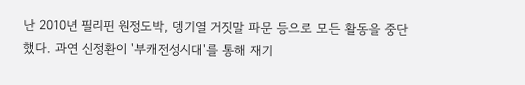난 2010년 필리핀 원정도박, 뎅기열 거짓말 파문 등으로 모든 활동을 중단했다. 과연 신정환이 '부캐전성시대'를 통해 재기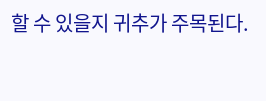할 수 있을지 귀추가 주목된다.